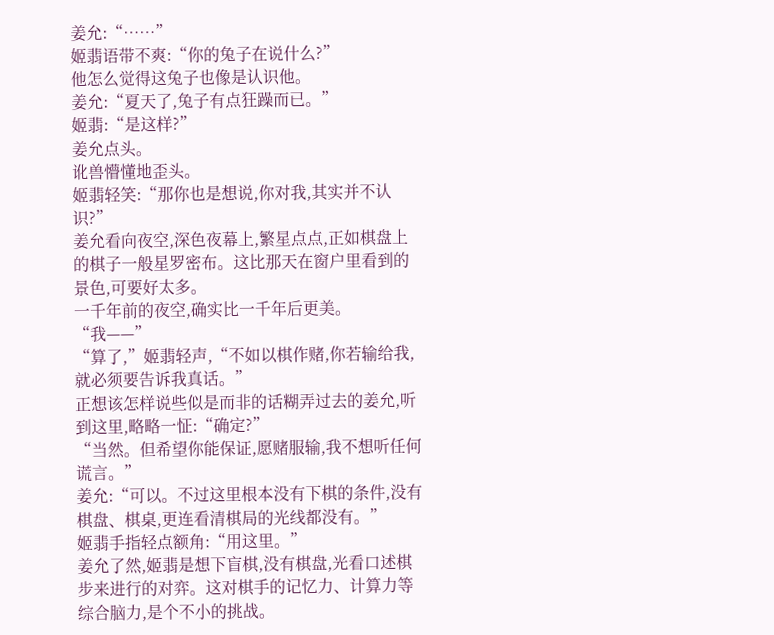姜允:“……”
姬翡语带不爽:“你的兔子在说什么?”
他怎么觉得这兔子也像是认识他。
姜允:“夏天了,兔子有点狂躁而已。”
姬翡:“是这样?”
姜允点头。
讹兽懵懂地歪头。
姬翡轻笑:“那你也是想说,你对我,其实并不认识?”
姜允看向夜空,深色夜幕上,繁星点点,正如棋盘上的棋子一般星罗密布。这比那天在窗户里看到的景色,可要好太多。
一千年前的夜空,确实比一千年后更美。
“我——”
“算了,”姬翡轻声,“不如以棋作赌,你若输给我,就必须要告诉我真话。”
正想该怎样说些似是而非的话糊弄过去的姜允,听到这里,略略一怔:“确定?”
“当然。但希望你能保证,愿赌服输,我不想听任何谎言。”
姜允:“可以。不过这里根本没有下棋的条件,没有棋盘、棋桌,更连看清棋局的光线都没有。”
姬翡手指轻点额角:“用这里。”
姜允了然,姬翡是想下盲棋,没有棋盘,光看口述棋步来进行的对弈。这对棋手的记忆力、计算力等综合脑力,是个不小的挑战。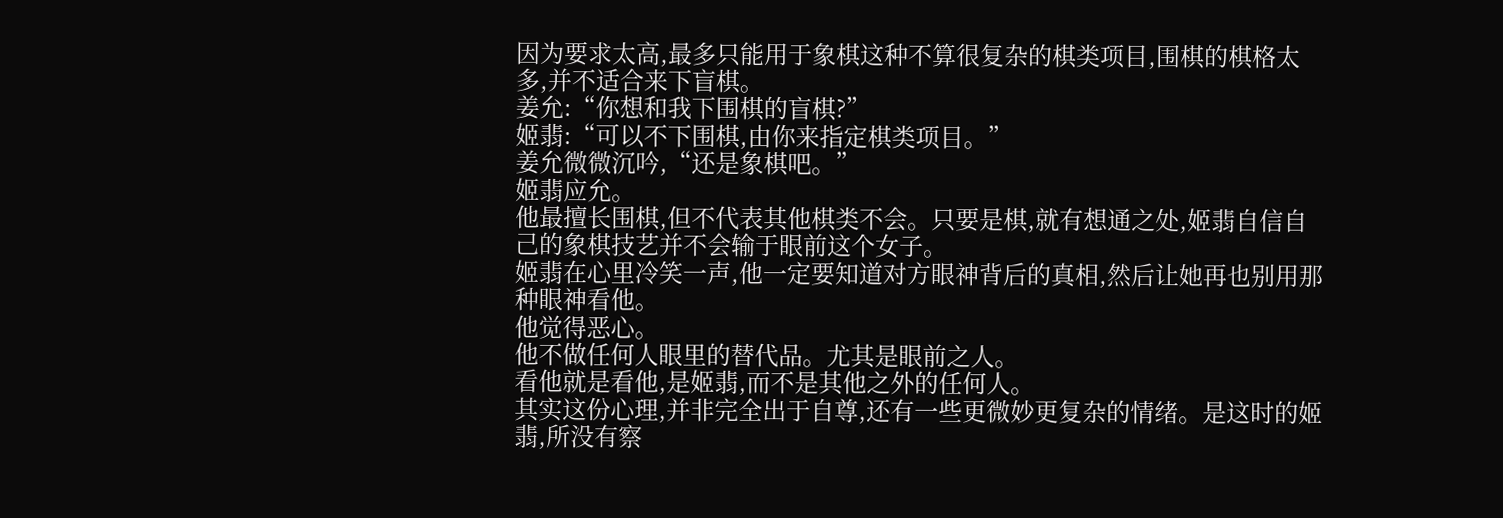因为要求太高,最多只能用于象棋这种不算很复杂的棋类项目,围棋的棋格太多,并不适合来下盲棋。
姜允:“你想和我下围棋的盲棋?”
姬翡:“可以不下围棋,由你来指定棋类项目。”
姜允微微沉吟,“还是象棋吧。”
姬翡应允。
他最擅长围棋,但不代表其他棋类不会。只要是棋,就有想通之处,姬翡自信自己的象棋技艺并不会输于眼前这个女子。
姬翡在心里冷笑一声,他一定要知道对方眼神背后的真相,然后让她再也别用那种眼神看他。
他觉得恶心。
他不做任何人眼里的替代品。尤其是眼前之人。
看他就是看他,是姬翡,而不是其他之外的任何人。
其实这份心理,并非完全出于自尊,还有一些更微妙更复杂的情绪。是这时的姬翡,所没有察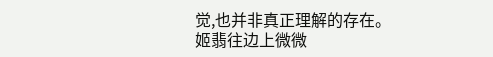觉,也并非真正理解的存在。
姬翡往边上微微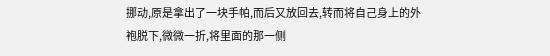挪动,原是拿出了一块手帕,而后又放回去,转而将自己身上的外袍脱下,微微一折,将里面的那一侧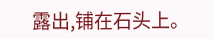露出,铺在石头上。